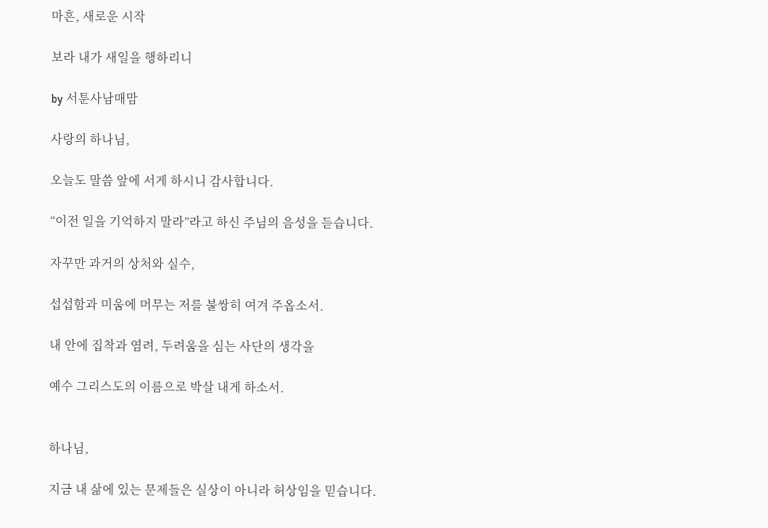마흔, 새로운 시작

보라 내가 새일을 행하리니

by 서툰사남매맘

사랑의 하나님,

오늘도 말씀 앞에 서게 하시니 감사합니다.

“이전 일을 기억하지 말라”라고 하신 주님의 음성을 듣습니다.

자꾸만 과거의 상처와 실수,

섭섭함과 미움에 머무는 저를 불쌍히 여겨 주옵소서.

내 안에 집착과 염려, 두려움을 심는 사단의 생각을

예수 그리스도의 이름으로 박살 내게 하소서.


하나님,

지금 내 삶에 있는 문제들은 실상이 아니라 허상임을 믿습니다.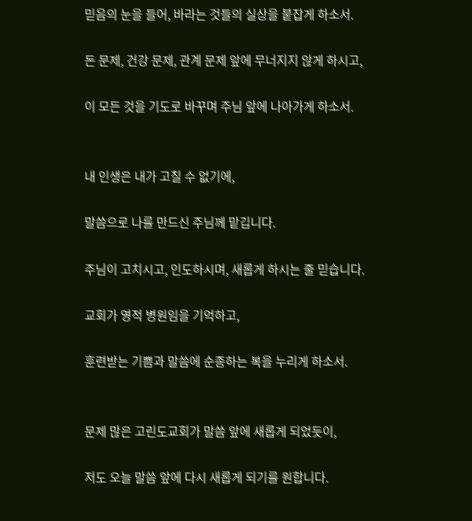믿음의 눈을 들어, 바라는 것들의 실상을 붙잡게 하소서.

돈 문제, 건강 문제, 관계 문제 앞에 무너지지 않게 하시고,

이 모든 것을 기도로 바꾸며 주님 앞에 나아가게 하소서.


내 인생은 내가 고칠 수 없기에,

말씀으로 나를 만드신 주님께 맡깁니다.

주님이 고치시고, 인도하시며, 새롭게 하시는 줄 믿습니다.

교회가 영적 병원임을 기억하고,

훈련받는 기쁨과 말씀에 순종하는 복을 누리게 하소서.


문제 많은 고린도교회가 말씀 앞에 새롭게 되었듯이,

저도 오늘 말씀 앞에 다시 새롭게 되기를 원합니다.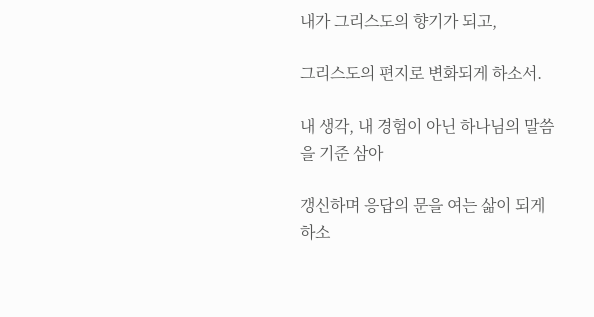내가 그리스도의 향기가 되고,

그리스도의 편지로 변화되게 하소서.

내 생각, 내 경험이 아닌 하나님의 말씀을 기준 삼아

갱신하며 응답의 문을 여는 삶이 되게 하소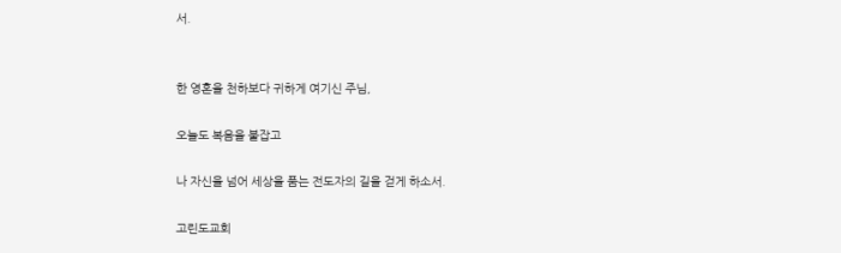서.


한 영혼을 천하보다 귀하게 여기신 주님,

오늘도 복음을 붙잡고

나 자신을 넘어 세상을 품는 전도자의 길을 걷게 하소서.

고린도교회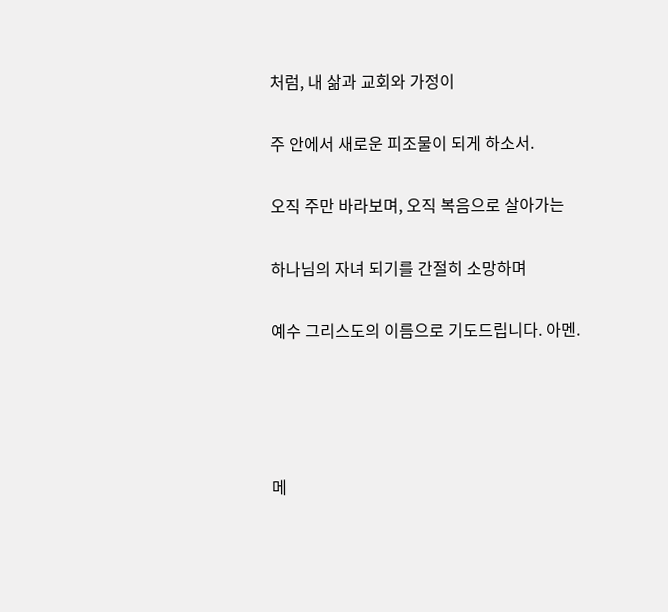처럼, 내 삶과 교회와 가정이

주 안에서 새로운 피조물이 되게 하소서.

오직 주만 바라보며, 오직 복음으로 살아가는

하나님의 자녀 되기를 간절히 소망하며

예수 그리스도의 이름으로 기도드립니다. 아멘.




메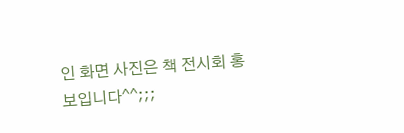인 화면 사진은 책 전시회 홍보입니다^^;;;